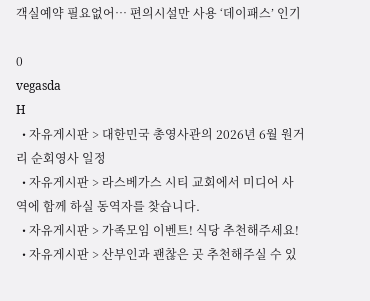객실예약 필요없어… 편의시설만 사용 ‘데이패스’ 인기

0
vegasda
H
  • 자유게시판 > 대한민국 총영사관의 2026년 6월 원거리 순회영사 일정
  • 자유게시판 > 라스베가스 시티 교회에서 미디어 사역에 함께 하실 동역자를 찾습니다.
  • 자유게시판 > 가족모임 이벤트! 식당 추천해주세요!
  • 자유게시판 > 산부인과 괜찮은 곳 추천해주실 수 있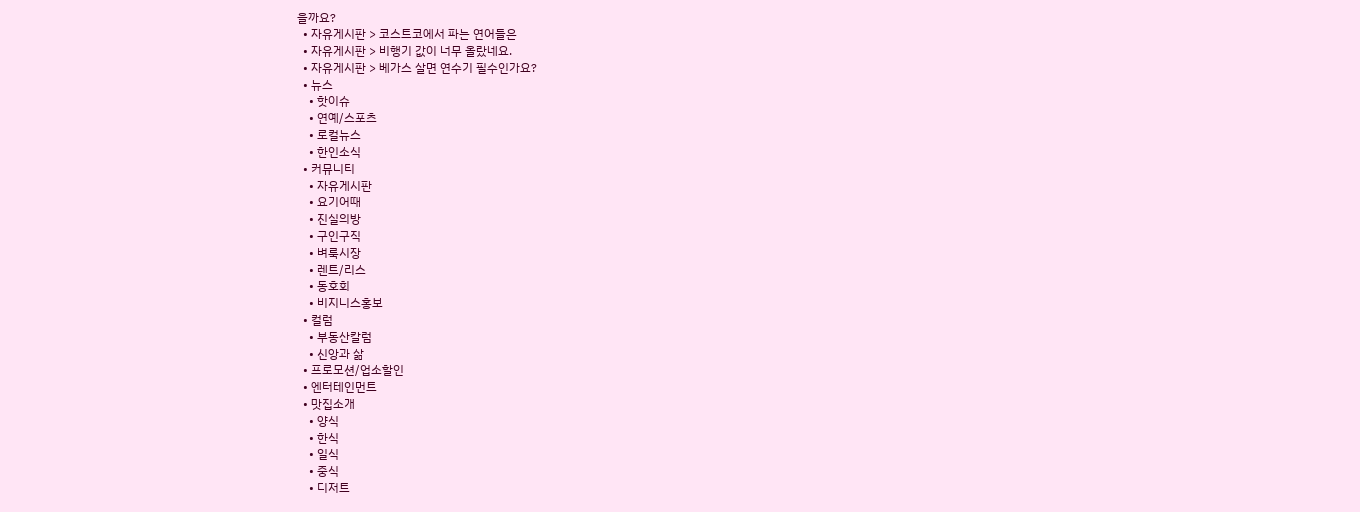을까요?
  • 자유게시판 > 코스트코에서 파는 연어들은
  • 자유게시판 > 비행기 값이 너무 올랐네요.
  • 자유게시판 > 베가스 살면 연수기 필수인가요?
  • 뉴스
    • 핫이슈
    • 연예/스포츠
    • 로컬뉴스
    • 한인소식
  • 커뮤니티
    • 자유게시판
    • 요기어때
    • 진실의방
    • 구인구직
    • 벼룩시장
    • 렌트/리스
    • 동호회
    • 비지니스홍보
  • 컬럼
    • 부동산칼럼
    • 신앙과 삶
  • 프로모션/업소할인
  • 엔터테인먼트
  • 맛집소개
    • 양식
    • 한식
    • 일식
    • 중식
    • 디저트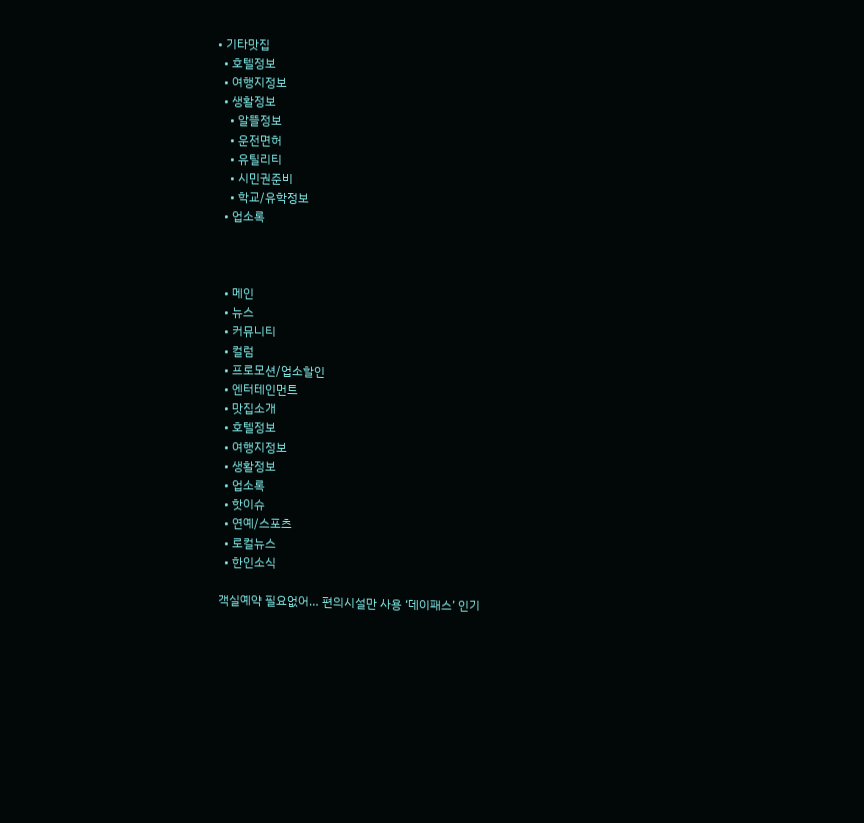• 기타맛집
  • 호텔정보
  • 여행지정보
  • 생활정보
    • 알뜰정보
    • 운전면허
    • 유틸리티
    • 시민권준비
    • 학교/유학정보
  • 업소록



  • 메인
  • 뉴스
  • 커뮤니티
  • 컬럼
  • 프로모션/업소할인
  • 엔터테인먼트
  • 맛집소개
  • 호텔정보
  • 여행지정보
  • 생활정보
  • 업소록
  • 핫이슈
  • 연예/스포츠
  • 로컬뉴스
  • 한인소식

객실예약 필요없어… 편의시설만 사용 ‘데이패스’ 인기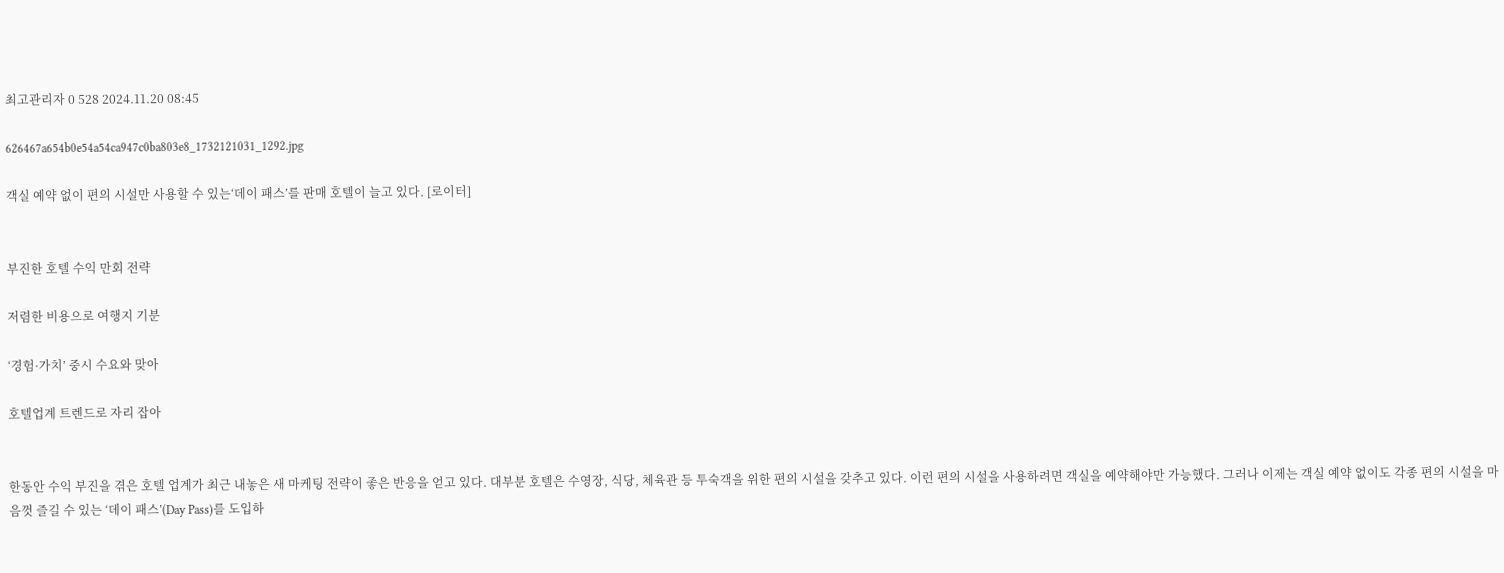최고관리자 0 528 2024.11.20 08:45

626467a654b0e54a54ca947c0ba803e8_1732121031_1292.jpg

객실 예약 없이 편의 시설만 사용할 수 있는‘데이 패스’를 판매 호텔이 늘고 있다. [로이터]


부진한 호텔 수익 만회 전략

저렴한 비용으로 여행지 기분

‘경험·가치’ 중시 수요와 맞아

호텔업계 트렌드로 자리 잡아


한동안 수익 부진을 겪은 호텔 업계가 최근 내놓은 새 마케팅 전략이 좋은 반응을 얻고 있다. 대부분 호텔은 수영장, 식당, 체육관 등 투숙객을 위한 편의 시설을 갖추고 있다. 이런 편의 시설을 사용하려면 객실을 예약해야만 가능했다. 그러나 이제는 객실 예약 없이도 각종 편의 시설을 마음껏 즐길 수 있는 ‘데이 패스’(Day Pass)를 도입하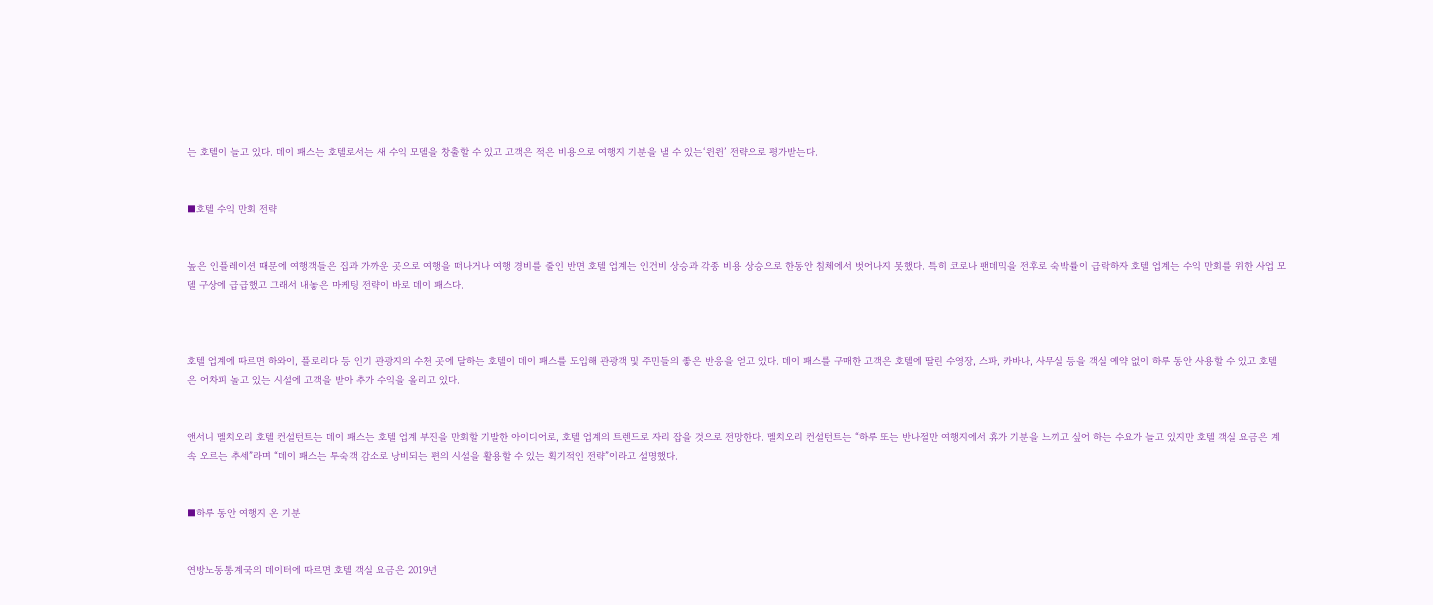는 호텔이 늘고 있다. 데이 패스는 호텔로서는 새 수익 모델을 창출할 수 있고 고객은 적은 비용으로 여행지 기분을 낼 수 있는‘윈윈’ 전략으로 평가받는다.


■호텔 수익 만회 전략


높은 인플레이션 때문에 여행객들은 집과 가까운 곳으로 여행을 떠나거나 여행 경비를 줄인 반면 호텔 업계는 인건비 상승과 각종 비용 상승으로 한동안 침체에서 벗어나지 못했다. 특히 코로나 팬데믹을 전후로 숙박률이 급락하자 호텔 업계는 수익 만회를 위한 사업 모델 구상에 급급했고 그래서 내놓은 마케팅 전략이 바로 데이 패스다.



호텔 업계에 따르면 하와이, 플로리다 등 인기 관광지의 수천 곳에 달하는 호텔이 데이 패스를 도입해 관광객 및 주민들의 좋은 반응을 얻고 있다. 데이 패스를 구매한 고객은 호텔에 딸린 수영장, 스파, 카바나, 사무실 등을 객실 예약 없이 하루 동안 사용할 수 있고 호텔은 어차피 놀고 있는 시설에 고객을 받아 추가 수익을 올리고 있다.


앤서니 멜치오리 호텔 컨설턴트는 데이 패스는 호텔 업계 부진을 만회할 기발한 아이디어로, 호텔 업계의 트렌드로 자리 잡을 것으로 전망한다. 멜치오리 컨설턴트는 “하루 또는 반나절만 여행지에서 휴가 기분을 느끼고 싶어 하는 수요가 늘고 있지만 호텔 객실 요금은 계속 오르는 추세”라며 “데이 패스는 투숙객 감소로 낭비되는 편의 시설을 활용할 수 있는 획기적인 전략”이라고 설명했다.


■하루 동안 여행지 온 기분


연방노동통계국의 데이터에 따르면 호텔 객실 요금은 2019년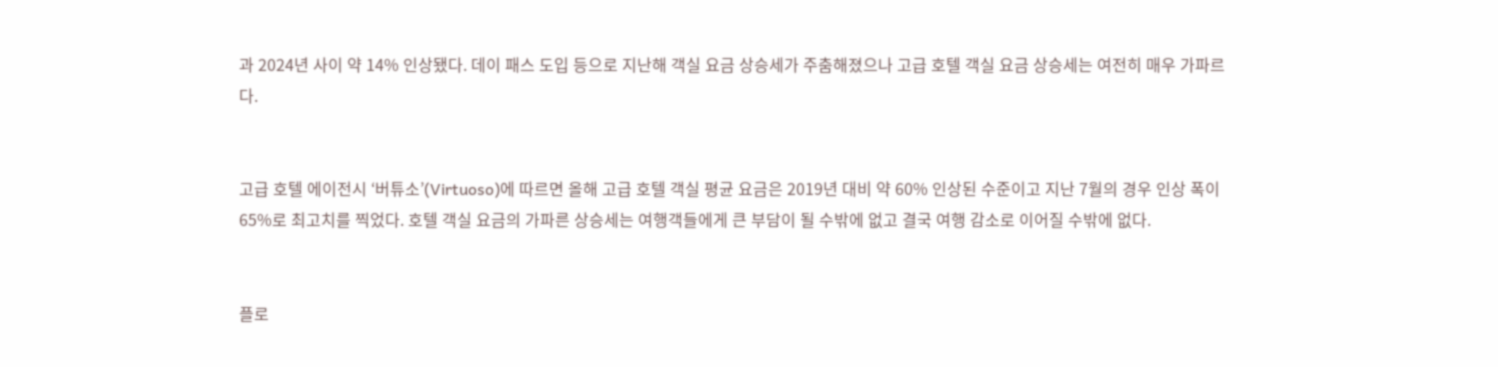과 2024년 사이 약 14% 인상됐다. 데이 패스 도입 등으로 지난해 객실 요금 상승세가 주춤해졌으나 고급 호텔 객실 요금 상승세는 여전히 매우 가파르다.


고급 호텔 에이전시 ‘버튜소’(Virtuoso)에 따르면 올해 고급 호텔 객실 평균 요금은 2019년 대비 약 60% 인상된 수준이고 지난 7월의 경우 인상 폭이 65%로 최고치를 찍었다. 호텔 객실 요금의 가파른 상승세는 여행객들에게 큰 부담이 될 수밖에 없고 결국 여행 감소로 이어질 수밖에 없다.


플로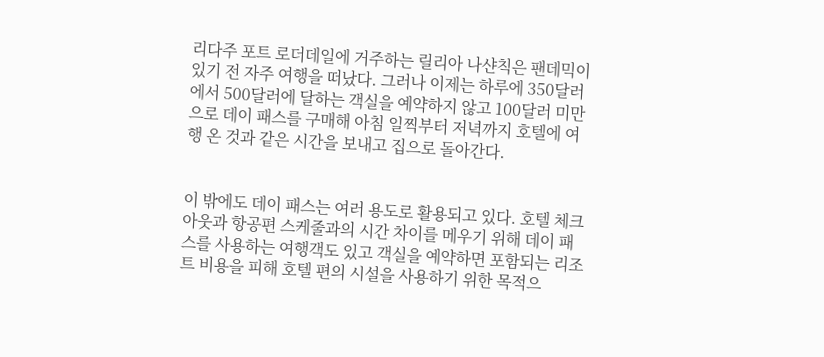리다주 포트 로더데일에 거주하는 릴리아 나샨칙은 팬데믹이 있기 전 자주 여행을 떠났다. 그러나 이제는 하루에 350달러에서 500달러에 달하는 객실을 예약하지 않고 100달러 미만으로 데이 패스를 구매해 아침 일찍부터 저녁까지 호텔에 여행 온 것과 같은 시간을 보내고 집으로 돌아간다.


이 밖에도 데이 패스는 여러 용도로 활용되고 있다. 호텔 체크아웃과 항공편 스케줄과의 시간 차이를 메우기 위해 데이 패스를 사용하는 여행객도 있고 객실을 예약하면 포함되는 리조트 비용을 피해 호텔 편의 시설을 사용하기 위한 목적으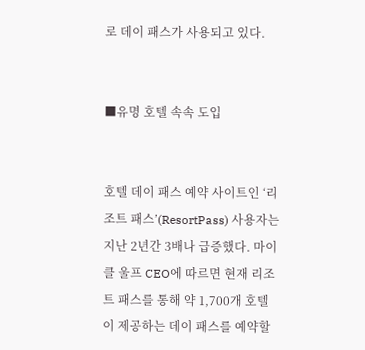로 데이 패스가 사용되고 있다.


■유명 호텔 속속 도입


호텔 데이 패스 예약 사이트인 ‘리조트 패스’(ResortPass) 사용자는 지난 2년간 3배나 급증했다. 마이클 울프 CEO에 따르면 현재 리조트 패스를 통해 약 1,700개 호텔이 제공하는 데이 패스를 예약할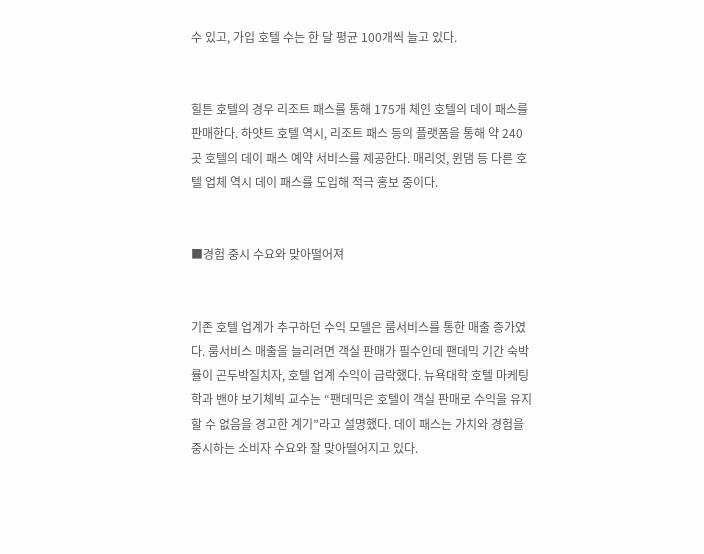수 있고, 가입 호텔 수는 한 달 평균 100개씩 늘고 있다.


힐튼 호텔의 경우 리조트 패스를 통해 175개 체인 호텔의 데이 패스를 판매한다. 하얏트 호텔 역시, 리조트 패스 등의 플랫폼을 통해 약 240곳 호텔의 데이 패스 예약 서비스를 제공한다. 매리엇, 윈댐 등 다른 호텔 업체 역시 데이 패스를 도입해 적극 홍보 중이다.


■경험 중시 수요와 맞아떨어져


기존 호텔 업계가 추구하던 수익 모델은 룸서비스를 통한 매출 증가였다. 룸서비스 매출을 늘리려면 객실 판매가 필수인데 팬데믹 기간 숙박률이 곤두박질치자, 호텔 업계 수익이 급락했다. 뉴욕대학 호텔 마케팅 학과 밴야 보기체빅 교수는 “팬데믹은 호텔이 객실 판매로 수익을 유지할 수 없음을 경고한 계기”라고 설명했다. 데이 패스는 가치와 경험을 중시하는 소비자 수요와 잘 맞아떨어지고 있다.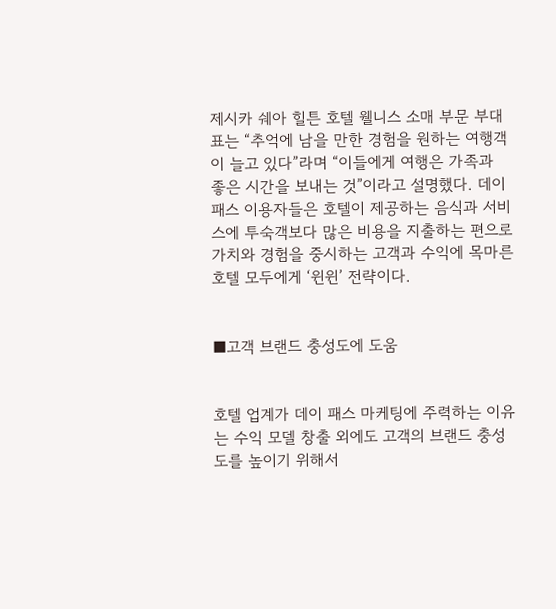제시카 쉐아 힐튼 호텔 웰니스 소매 부문 부대표는 “추억에 남을 만한 경험을 원하는 여행객이 늘고 있다”라며 “이들에게 여행은 가족과 좋은 시간을 보내는 것”이라고 설명했다. 데이 패스 이용자들은 호텔이 제공하는 음식과 서비스에 투숙객보다 많은 비용을 지출하는 편으로 가치와 경험을 중시하는 고객과 수익에 목마른 호텔 모두에게 ‘윈윈’ 전략이다.


■고객 브랜드 충성도에 도움


호텔 업계가 데이 패스 마케팅에 주력하는 이유는 수익 모델 창출 외에도 고객의 브랜드 충성도를 높이기 위해서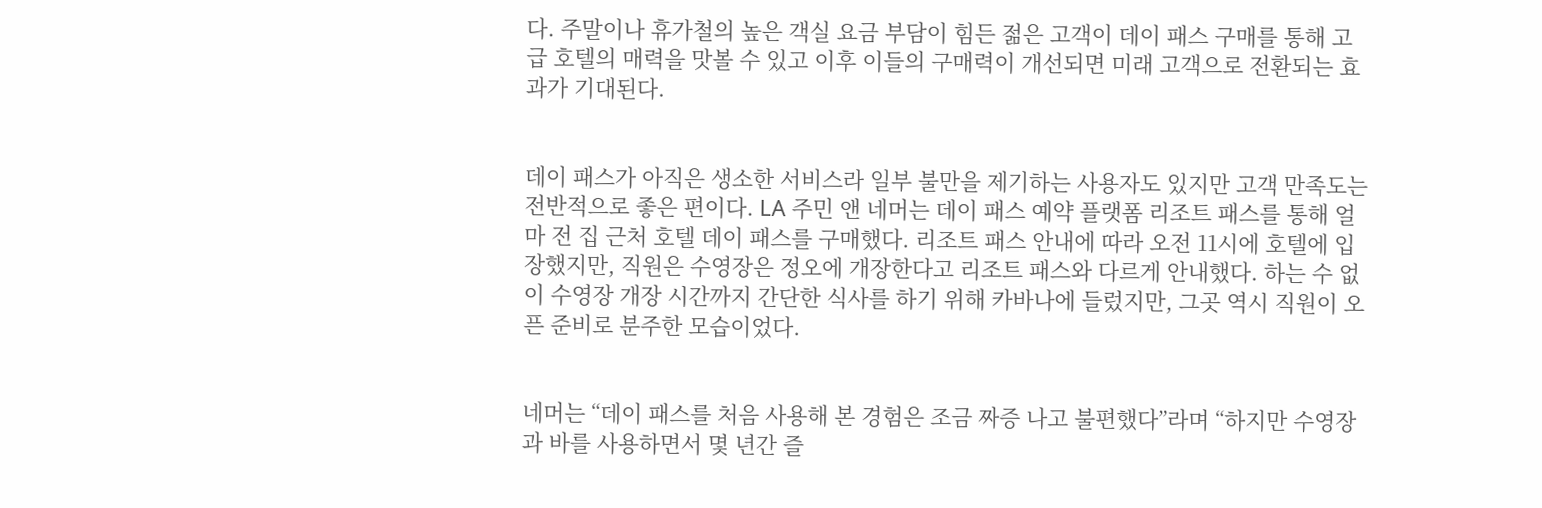다. 주말이나 휴가철의 높은 객실 요금 부담이 힘든 젊은 고객이 데이 패스 구매를 통해 고급 호텔의 매력을 맛볼 수 있고 이후 이들의 구매력이 개선되면 미래 고객으로 전환되는 효과가 기대된다.


데이 패스가 아직은 생소한 서비스라 일부 불만을 제기하는 사용자도 있지만 고객 만족도는 전반적으로 좋은 편이다. LA 주민 앤 네머는 데이 패스 예약 플랫폼 리조트 패스를 통해 얼마 전 집 근처 호텔 데이 패스를 구매했다. 리조트 패스 안내에 따라 오전 11시에 호텔에 입장했지만, 직원은 수영장은 정오에 개장한다고 리조트 패스와 다르게 안내했다. 하는 수 없이 수영장 개장 시간까지 간단한 식사를 하기 위해 카바나에 들렀지만, 그곳 역시 직원이 오픈 준비로 분주한 모습이었다.


네머는 “데이 패스를 처음 사용해 본 경험은 조금 짜증 나고 불편했다”라며 “하지만 수영장과 바를 사용하면서 몇 년간 즐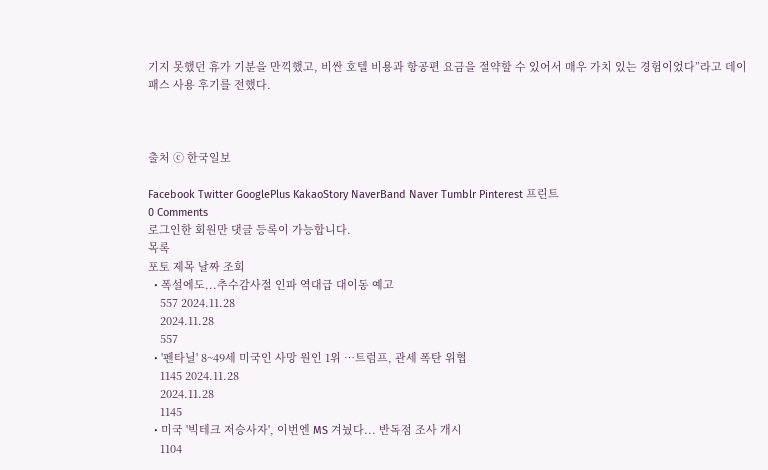기지 못했던 휴가 기분을 만끽했고, 비싼 호텔 비용과 항공편 요금을 절약할 수 있어서 매우 가치 있는 경험이었다”라고 데이 패스 사용 후기를 전했다.



출처 ⓒ 한국일보

Facebook Twitter GooglePlus KakaoStory NaverBand Naver Tumblr Pinterest 프린트
0 Comments
로그인한 회원만 댓글 등록이 가능합니다.
목록
포토 제목 날짜 조회
  • 폭설에도...추수감사절 인파 역대급 대이동 예고
    557 2024.11.28
    2024.11.28
    557
  • '펜타닐' 8~49세 미국인 사망 원인 1위 …트럼프, 관세 폭탄 위협
    1145 2024.11.28
    2024.11.28
    1145
  • 미국 '빅테크 저승사자', 이번엔 MS 겨눴다... 반독점 조사 개시
    1104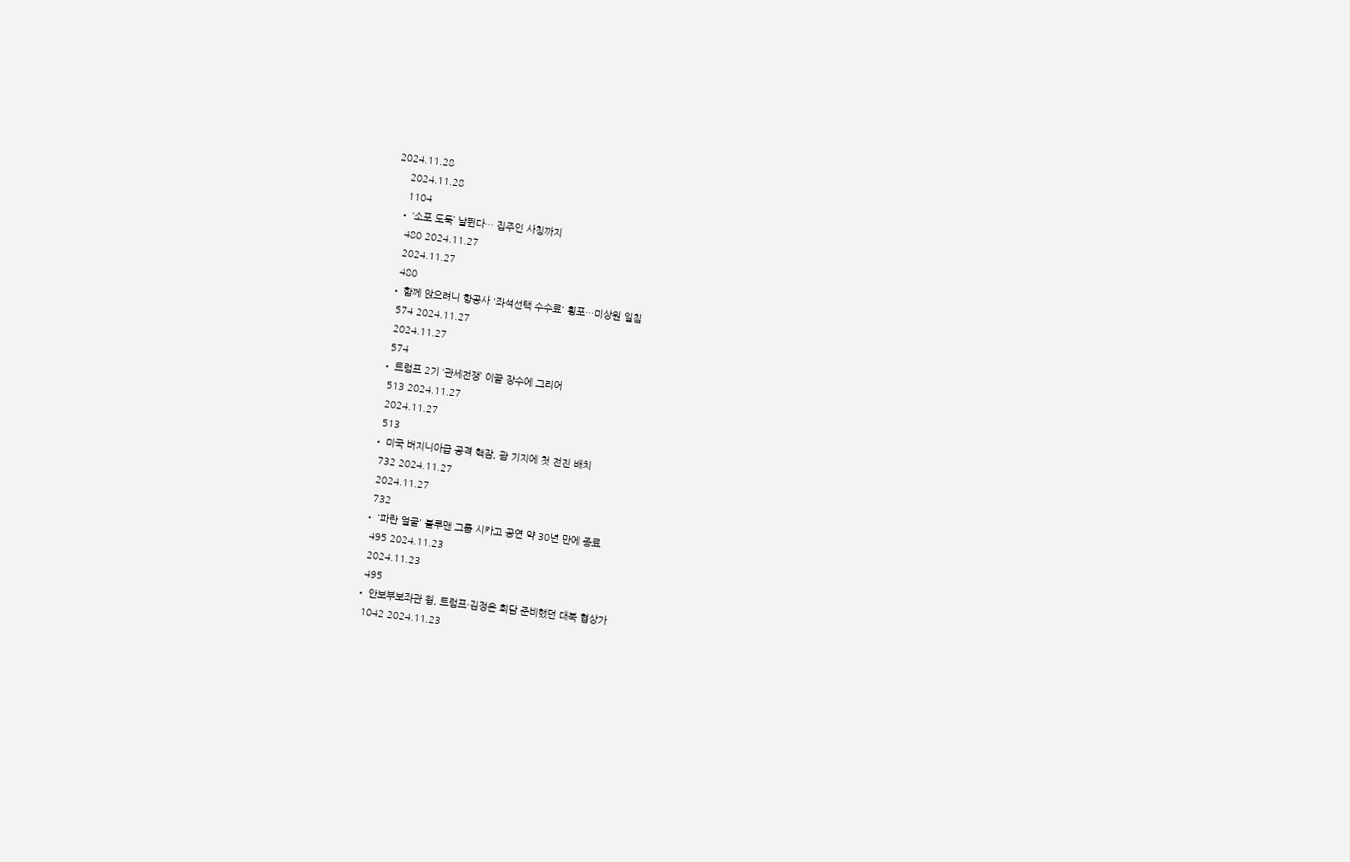2024.11.28
    2024.11.28
    1104
  • ‘소포 도둑’ 날뛴다… 집주인 사칭까지
    480 2024.11.27
    2024.11.27
    480
  • 함께 앉으려니 항공사 '좌석선택 수수료' 횡포…미상원 일침
    574 2024.11.27
    2024.11.27
    574
  • 트럼프 2기 ‘관세전쟁’ 이끌 장수에 그리어
    513 2024.11.27
    2024.11.27
    513
  • 미국 버지니아급 공격 핵잠, 괌 기지에 첫 전진 배치
    732 2024.11.27
    2024.11.27
    732
  • '파란 얼굴' 블루맨 그룹 시카고 공연 약 30년 만에 종료
    495 2024.11.23
    2024.11.23
    495
  • 안보부보좌관 웡, 트럼프·김정은 회담 준비했던 대북 협상가
    1042 2024.11.23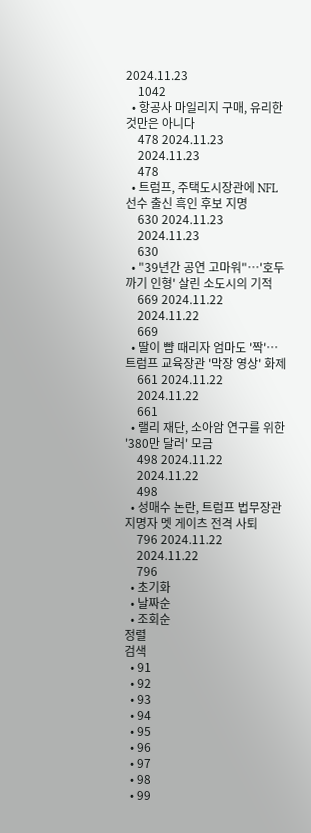2024.11.23
    1042
  • 항공사 마일리지 구매, 유리한 것만은 아니다
    478 2024.11.23
    2024.11.23
    478
  • 트럼프, 주택도시장관에 NFL 선수 출신 흑인 후보 지명
    630 2024.11.23
    2024.11.23
    630
  • "39년간 공연 고마워"…'호두까기 인형' 살린 소도시의 기적
    669 2024.11.22
    2024.11.22
    669
  • 딸이 뺨 때리자 엄마도 '짝'…트럼프 교육장관 '막장 영상' 화제
    661 2024.11.22
    2024.11.22
    661
  • 랠리 재단, 소아암 연구를 위한 '380만 달러' 모금
    498 2024.11.22
    2024.11.22
    498
  • 성매수 논란, 트럼프 법무장관 지명자 멧 게이츠 전격 사퇴
    796 2024.11.22
    2024.11.22
    796
  • 초기화
  • 날짜순
  • 조회순
정렬
검색
  • 91
  • 92
  • 93
  • 94
  • 95
  • 96
  • 97
  • 98
  • 99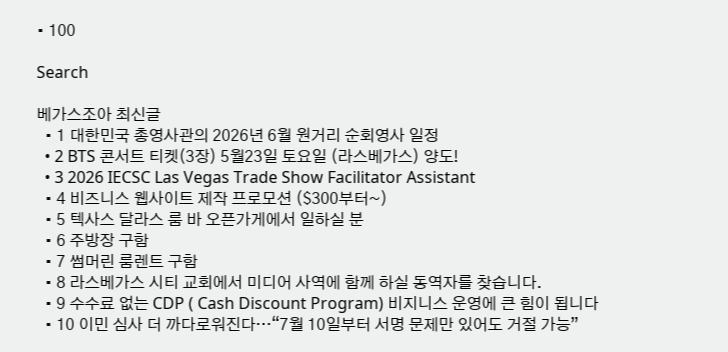• 100

Search

베가스조아 최신글
  • 1 대한민국 총영사관의 2026년 6월 원거리 순회영사 일정
  • 2 BTS 콘서트 티켓(3장) 5월23일 토요일 (라스베가스) 양도!
  • 3 2026 IECSC Las Vegas Trade Show Facilitator Assistant
  • 4 비즈니스 웹사이트 제작 프로모션 ($300부터~)
  • 5 텍사스 달라스 룸 바 오픈가게에서 일하실 분
  • 6 주방장 구함
  • 7 썸머린 룸렌트 구함
  • 8 라스베가스 시티 교회에서 미디어 사역에 함께 하실 동역자를 찾습니다.
  • 9 수수료 없는 CDP ( Cash Discount Program) 비지니스 운영에 큰 힘이 됩니다
  • 10 이민 심사 더 까다로워진다…“7월 10일부터 서명 문제만 있어도 거절 가능”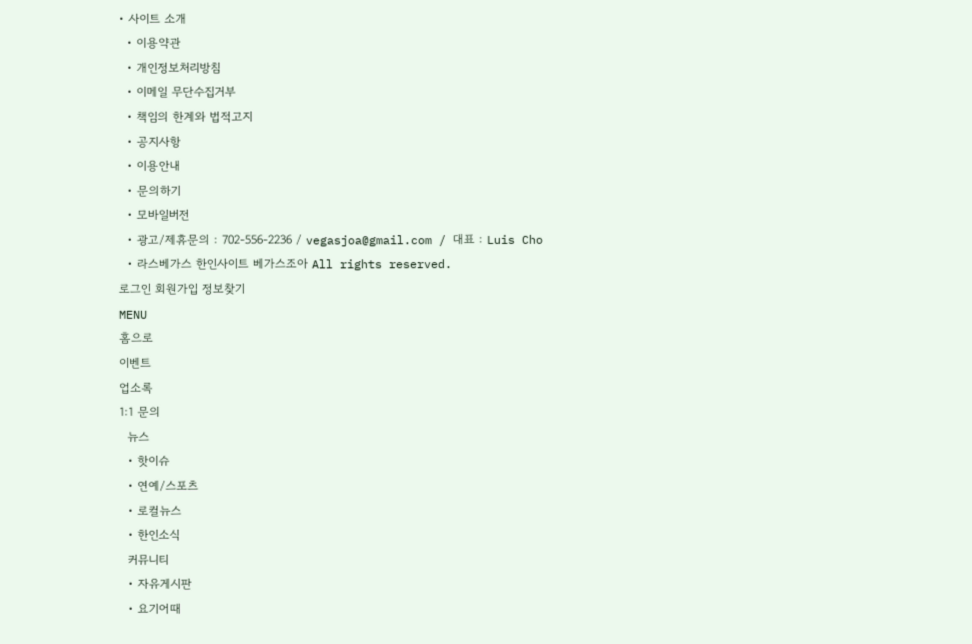• 사이트 소개
  • 이용약관
  • 개인정보처리방침
  • 이메일 무단수집거부
  • 책임의 한계와 법적고지
  • 공지사항
  • 이용안내
  • 문의하기
  • 모바일버전
  • 광고/제휴문의 : 702-556-2236 / vegasjoa@gmail.com / 대표 : Luis Cho
  • 라스베가스 한인사이트 베가스조아 All rights reserved.
로그인 회원가입 정보찾기
MENU
홈으로
이벤트
업소록
1:1 문의
  뉴스
  • 핫이슈
  • 연예/스포츠
  • 로컬뉴스
  • 한인소식
  커뮤니티
  • 자유게시판
  • 요기어때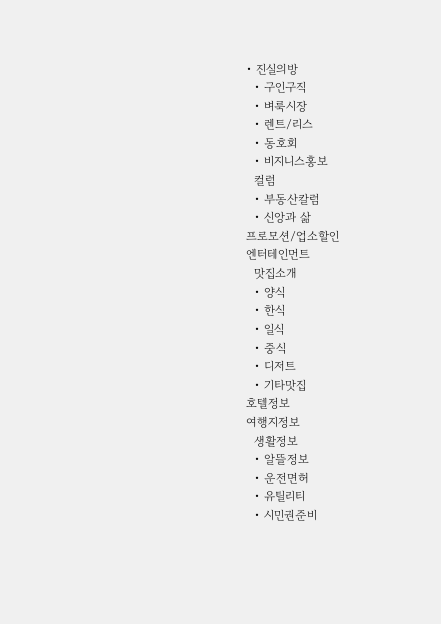• 진실의방
  • 구인구직
  • 벼룩시장
  • 렌트/리스
  • 동호회
  • 비지니스홍보
  컬럼
  • 부동산칼럼
  • 신앙과 삶
프로모션/업소할인
엔터테인먼트
  맛집소개
  • 양식
  • 한식
  • 일식
  • 중식
  • 디저트
  • 기타맛집
호텔정보
여행지정보
  생활정보
  • 알뜰정보
  • 운전면허
  • 유틸리티
  • 시민권준비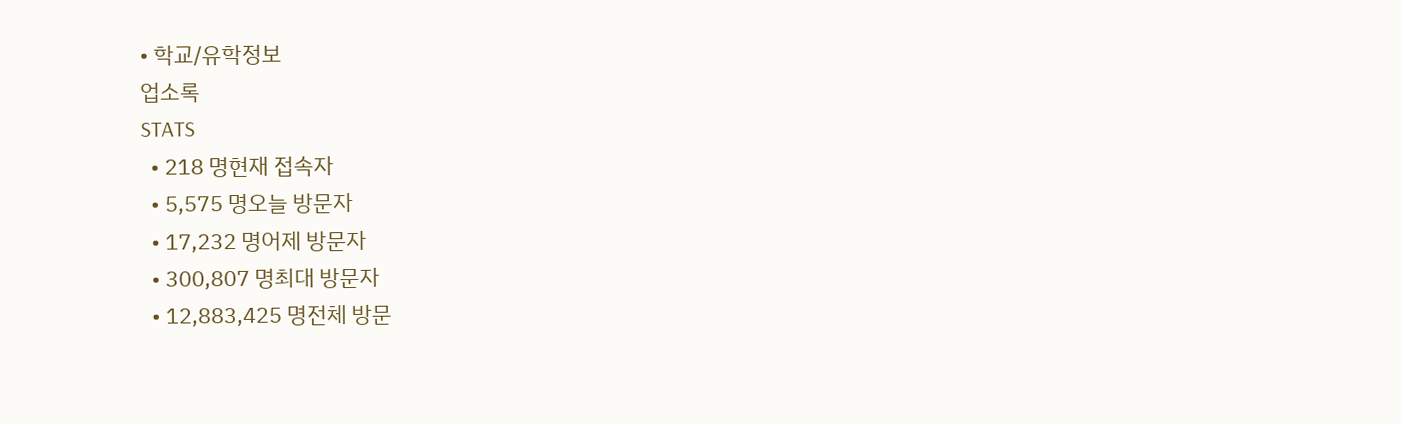• 학교/유학정보
업소록
STATS
  • 218 명현재 접속자
  • 5,575 명오늘 방문자
  • 17,232 명어제 방문자
  • 300,807 명최대 방문자
  • 12,883,425 명전체 방문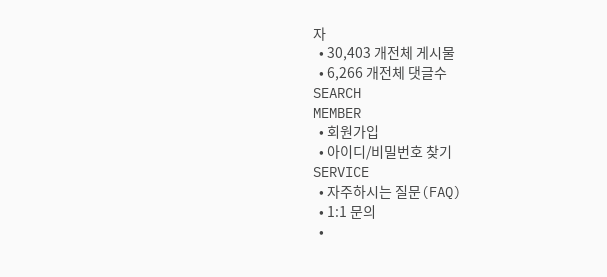자
  • 30,403 개전체 게시물
  • 6,266 개전체 댓글수
SEARCH
MEMBER
  • 회원가입
  • 아이디/비밀번호 찾기
SERVICE
  • 자주하시는 질문(FAQ)
  • 1:1 문의
  •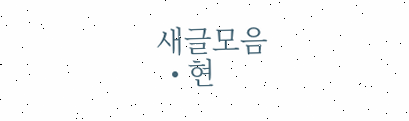새글모음
  • 현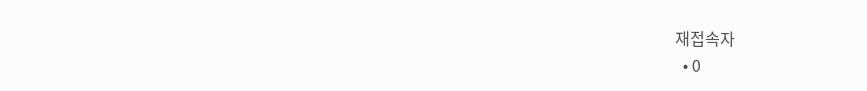재접속자
  • 0